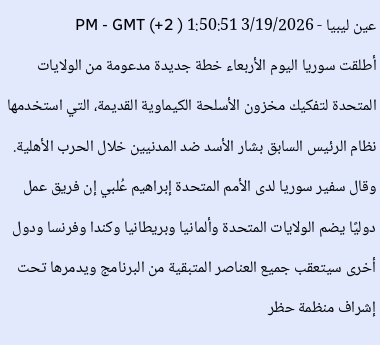عين ليبيا - 3/19/2026 1:50:51 PM - GMT (+2 )
أطلقت سوريا اليوم الأربعاء خطة جديدة مدعومة من الولايات المتحدة لتفكيك مخزون الأسلحة الكيماوية القديمة، التي استخدمها نظام الرئيس السابق بشار الأسد ضد المدنيين خلال الحرب الأهلية.
وقال سفير سوريا لدى الأمم المتحدة إبراهيم عُلبي إن فريق عمل دوليًا يضم الولايات المتحدة وألمانيا وبريطانيا وكندا وفرنسا ودول أخرى سيتعقب جميع العناصر المتبقية من البرنامج ويدمرها تحت إشراف منظمة حظر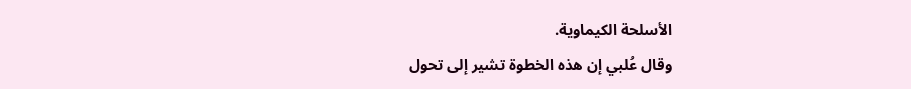الأسلحة الكيماوية.
وقال عُلبي إن هذه الخطوة تشير إلى تحول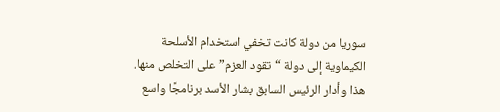سوريا من دولة كانت تخفي استخدام الأسلحة الكيماوية إلى دولة “تقود العزم” على التخلص منها.
هذا وأدار الرئيس السابق بشار الأسد برنامجًا واسع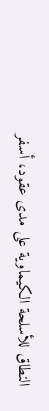النطاق للأسلحة الكيماوية على مدى عقود، أسفر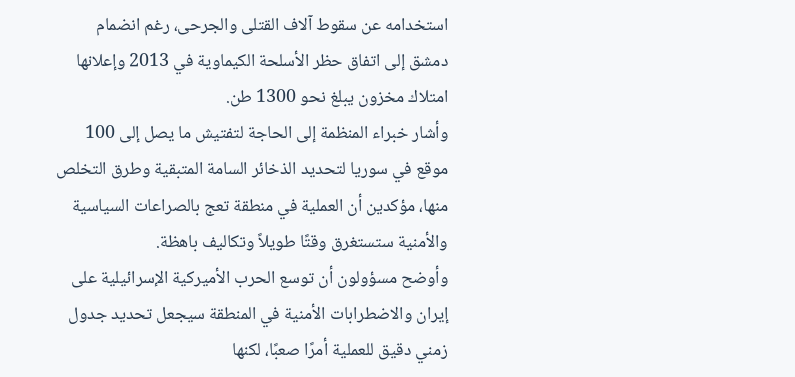استخدامه عن سقوط آلاف القتلى والجرحى، رغم انضمام دمشق إلى اتفاق حظر الأسلحة الكيماوية في 2013 وإعلانها امتلاك مخزون يبلغ نحو 1300 طن.
وأشار خبراء المنظمة إلى الحاجة لتفتيش ما يصل إلى 100 موقع في سوريا لتحديد الذخائر السامة المتبقية وطرق التخلص منها، مؤكدين أن العملية في منطقة تعج بالصراعات السياسية والأمنية ستستغرق وقتًا طويلاً وتكاليف باهظة.
وأوضح مسؤولون أن توسع الحرب الأميركية الإسرائيلية على إيران والاضطرابات الأمنية في المنطقة سيجعل تحديد جدول زمني دقيق للعملية أمرًا صعبًا، لكنها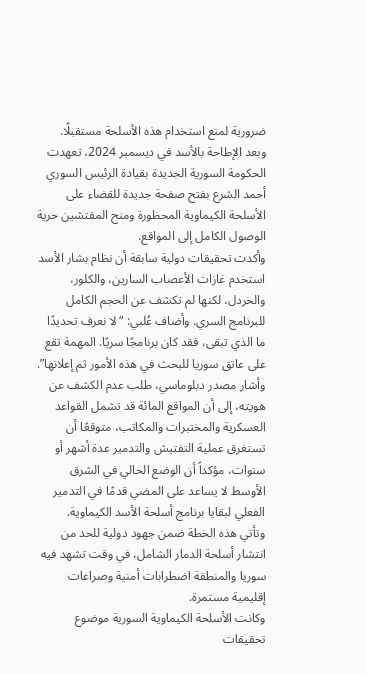ضرورية لمنع استخدام هذه الأسلحة مستقبلًا.
وبعد الإطاحة بالأسد في ديسمبر 2024، تعهدت الحكومة السورية الجديدة بقيادة الرئيس السوري أحمد الشرع بفتح صفحة جديدة للقضاء على الأسلحة الكيماوية المحظورة ومنح المفتشين حرية الوصول الكامل إلى المواقع.
وأكدت تحقيقات دولية سابقة أن نظام بشار الأسد استخدم غازات الأعصاب السارين، والكلور، والخردل، لكنها لم تكشف عن الحجم الكامل للبرنامج السري. وأضاف عُلبي: “لا نعرف تحديدًا ما الذي تبقى، فقد كان برنامجًا سريًا. المهمة تقع على عاتق سوريا للبحث في هذه الأمور ثم إعلانها”.
وأشار مصدر دبلوماسي، طلب عدم الكشف عن هويته، إلى أن المواقع المائة قد تشمل القواعد العسكرية والمختبرات والمكاتب، متوقعًا أن تستغرق عملية التفتيش والتدمير عدة أشهر أو سنوات، مؤكداً أن الوضع الحالي في الشرق الأوسط لا يساعد على المضي قدمًا في التدمير الفعلي لبقايا برنامج أسلحة الأسد الكيماوية.
وتأتي هذه الخطة ضمن جهود دولية للحد من انتشار أسلحة الدمار الشامل، في وقت تشهد فيه سوريا والمنطقة اضطرابات أمنية وصراعات إقليمية مستمرة.
وكانت الأسلحة الكيماوية السورية موضوع تحقيقات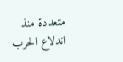متعددة منذ اندلاع الحرب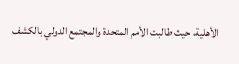الأهلية، حيث طالبت الأمم المتحدة والمجتمع الدولي بالكشف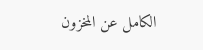الكامل عن المخزون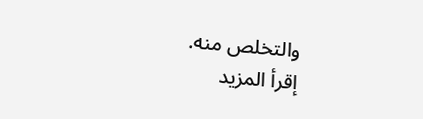والتخلص منه.
إقرأ المزيد